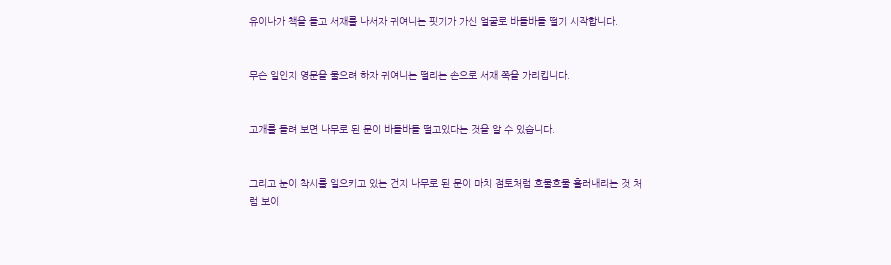유이나가 책을 들고 서재를 나서자 귀여니는 핏기가 가신 얼굴로 바들바들 떨기 시작합니다.


무슨 일인지 영문을 물으려 하자 귀여니는 떨리는 손으로 서재 쪽을 가리킵니다.


고개를 돌려 보면 나무로 된 문이 바들바들 떨고있다는 것을 알 수 있습니다.


그리고 눈이 착시를 일으키고 있는 건지 나무로 된 문이 마치 점토처럼 흐물흐물 흘러내리는 것 처럼 보이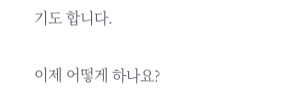기도 합니다.


이제 어떻게 하나요?